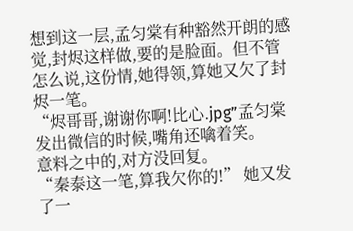想到这一层,孟匀棠有种豁然开朗的感觉,封烬这样做,要的是脸面。但不管怎么说,这份情,她得领,算她又欠了封烬一笔。
“烬哥哥,谢谢你啊!比心.jpg”孟匀棠发出微信的时候,嘴角还噙着笑。
意料之中的,对方没回复。
“秦泰这一笔,算我欠你的!” 她又发了一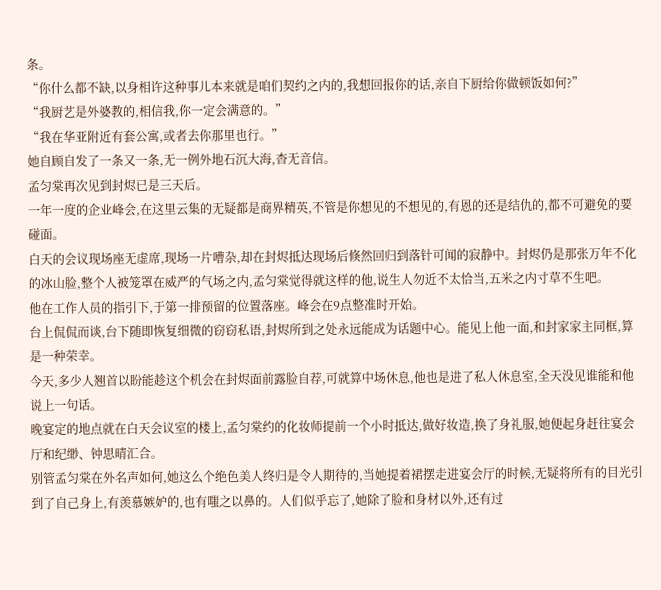条。
“你什么都不缺,以身相许这种事儿本来就是咱们契约之内的,我想回报你的话,亲自下厨给你做顿饭如何?”
“我厨艺是外婆教的,相信我,你一定会满意的。”
“我在华亚附近有套公寓,或者去你那里也行。”
她自顾自发了一条又一条,无一例外地石沉大海,杳无音信。
孟匀棠再次见到封烬已是三天后。
一年一度的企业峰会,在这里云集的无疑都是商界精英,不管是你想见的不想见的,有恩的还是结仇的,都不可避免的要碰面。
白天的会议现场座无虚席,现场一片嘈杂,却在封烬抵达现场后倏然回归到落针可闻的寂静中。封烬仍是那张万年不化的冰山脸,整个人被笼罩在威严的气场之内,孟匀棠觉得就这样的他,说生人勿近不太恰当,五米之内寸草不生吧。
他在工作人员的指引下,于第一排预留的位置落座。峰会在9点整准时开始。
台上侃侃而谈,台下随即恢复细微的窃窃私语,封烬所到之处永远能成为话题中心。能见上他一面,和封家家主同框,算是一种荣幸。
今天,多少人翘首以盼能趁这个机会在封烬面前露脸自荐,可就算中场休息,他也是进了私人休息室,全天没见谁能和他说上一句话。
晚宴定的地点就在白天会议室的楼上,孟匀棠约的化妆师提前一个小时抵达,做好妆造,换了身礼服,她便起身赶往宴会厅和纪缈、钟思晴汇合。
别管孟匀棠在外名声如何,她这么个绝色美人终归是令人期待的,当她提着裙摆走进宴会厅的时候,无疑将所有的目光引到了自己身上,有羡慕嫉妒的,也有嗤之以鼻的。人们似乎忘了,她除了脸和身材以外,还有过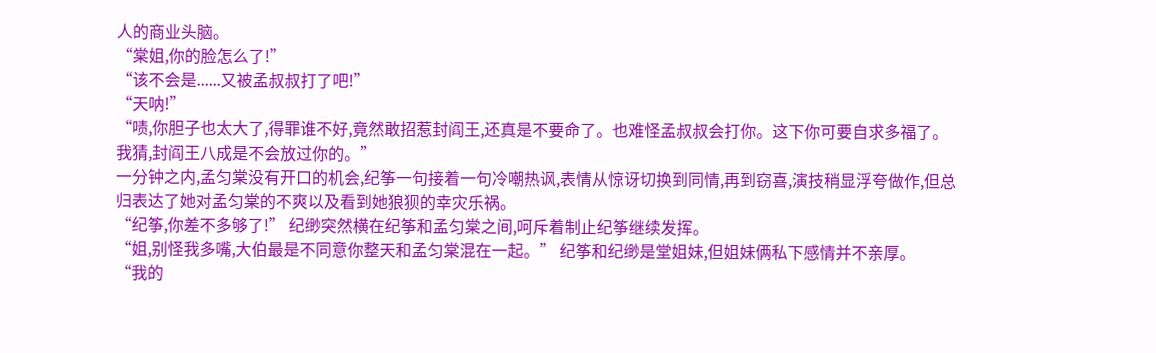人的商业头脑。
“棠姐,你的脸怎么了!”
“该不会是......又被孟叔叔打了吧!”
“天呐!”
“啧,你胆子也太大了,得罪谁不好,竟然敢招惹封阎王,还真是不要命了。也难怪孟叔叔会打你。这下你可要自求多福了。我猜,封阎王八成是不会放过你的。”
一分钟之内,孟匀棠没有开口的机会,纪筝一句接着一句冷嘲热讽,表情从惊讶切换到同情,再到窃喜,演技稍显浮夸做作,但总归表达了她对孟匀棠的不爽以及看到她狼狈的幸灾乐祸。
“纪筝,你差不多够了!” 纪缈突然横在纪筝和孟匀棠之间,呵斥着制止纪筝继续发挥。
“姐,别怪我多嘴,大伯最是不同意你整天和孟匀棠混在一起。” 纪筝和纪缈是堂姐妹,但姐妹俩私下感情并不亲厚。
“我的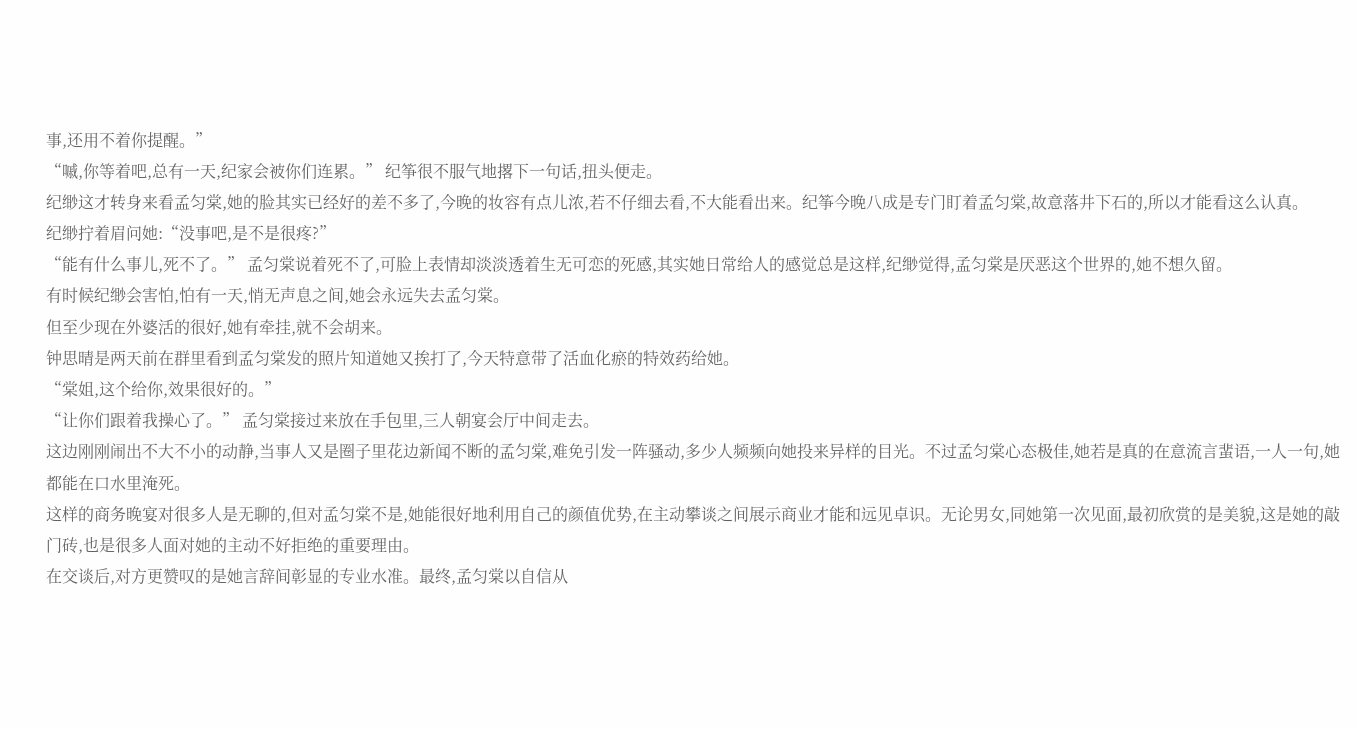事,还用不着你提醒。”
“嘁,你等着吧,总有一天,纪家会被你们连累。” 纪筝很不服气地撂下一句话,扭头便走。
纪缈这才转身来看孟匀棠,她的脸其实已经好的差不多了,今晚的妆容有点儿浓,若不仔细去看,不大能看出来。纪筝今晚八成是专门盯着孟匀棠,故意落井下石的,所以才能看这么认真。
纪缈拧着眉问她:“没事吧,是不是很疼?”
“能有什么事儿,死不了。” 孟匀棠说着死不了,可脸上表情却淡淡透着生无可恋的死感,其实她日常给人的感觉总是这样,纪缈觉得,孟匀棠是厌恶这个世界的,她不想久留。
有时候纪缈会害怕,怕有一天,悄无声息之间,她会永远失去孟匀棠。
但至少现在外婆活的很好,她有牵挂,就不会胡来。
钟思晴是两天前在群里看到孟匀棠发的照片知道她又挨打了,今天特意带了活血化瘀的特效药给她。
“棠姐,这个给你,效果很好的。”
“让你们跟着我操心了。” 孟匀棠接过来放在手包里,三人朝宴会厅中间走去。
这边刚刚闹出不大不小的动静,当事人又是圈子里花边新闻不断的孟匀棠,难免引发一阵骚动,多少人频频向她投来异样的目光。不过孟匀棠心态极佳,她若是真的在意流言蜚语,一人一句,她都能在口水里淹死。
这样的商务晚宴对很多人是无聊的,但对孟匀棠不是,她能很好地利用自己的颜值优势,在主动攀谈之间展示商业才能和远见卓识。无论男女,同她第一次见面,最初欣赏的是美貌,这是她的敲门砖,也是很多人面对她的主动不好拒绝的重要理由。
在交谈后,对方更赞叹的是她言辞间彰显的专业水准。最终,孟匀棠以自信从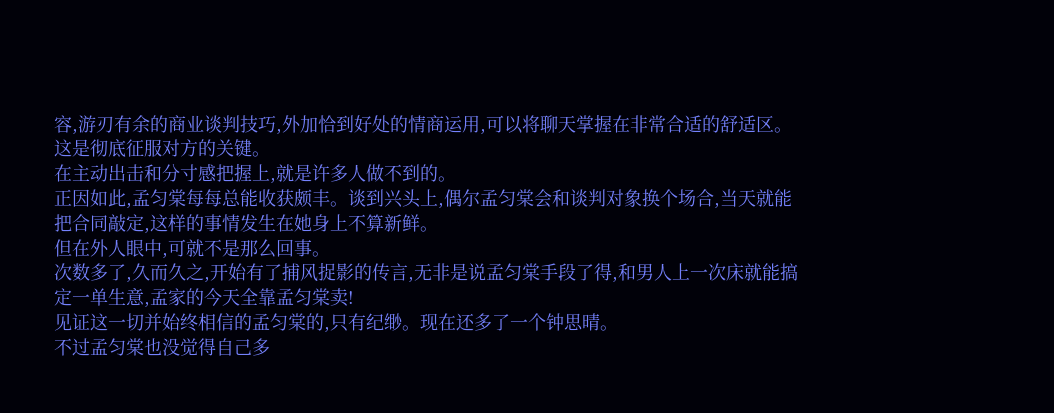容,游刃有余的商业谈判技巧,外加恰到好处的情商运用,可以将聊天掌握在非常合适的舒适区。这是彻底征服对方的关键。
在主动出击和分寸感把握上,就是许多人做不到的。
正因如此,孟匀棠每每总能收获颇丰。谈到兴头上,偶尔孟匀棠会和谈判对象换个场合,当天就能把合同敲定,这样的事情发生在她身上不算新鲜。
但在外人眼中,可就不是那么回事。
次数多了,久而久之,开始有了捕风捉影的传言,无非是说孟匀棠手段了得,和男人上一次床就能搞定一单生意,孟家的今天全靠孟匀棠卖!
见证这一切并始终相信的孟匀棠的,只有纪缈。现在还多了一个钟思晴。
不过孟匀棠也没觉得自己多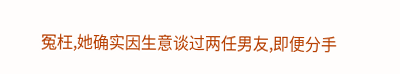冤枉,她确实因生意谈过两任男友,即便分手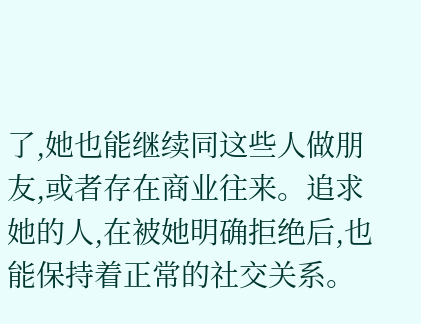了,她也能继续同这些人做朋友,或者存在商业往来。追求她的人,在被她明确拒绝后,也能保持着正常的社交关系。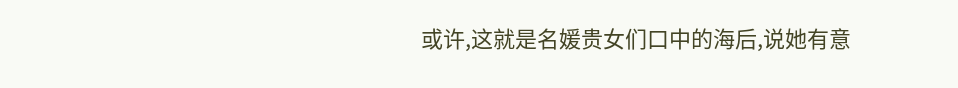或许,这就是名媛贵女们口中的海后,说她有意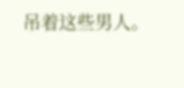吊着这些男人。